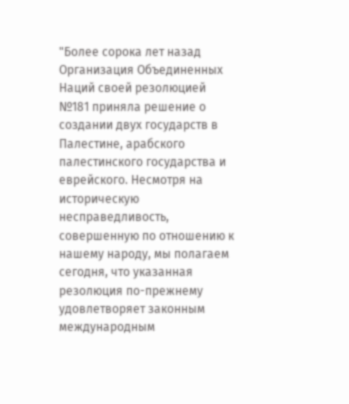"Более сорока лет назад Организация Объединенных Наций своей резолюцией №181 приняла решение о создании двух государств в Палестине, арабского палестинского государства и еврейского. Несмотря на историческую несправедливость, совершенную по отношению к нашему народу, мы полагаем сегодня, что указанная резолюция по-прежнему удовлетворяет законным международным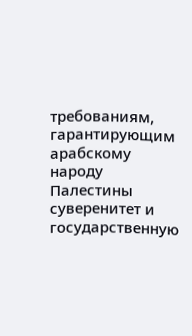требованиям, гарантирующим арабскому народу Палестины суверенитет и государственную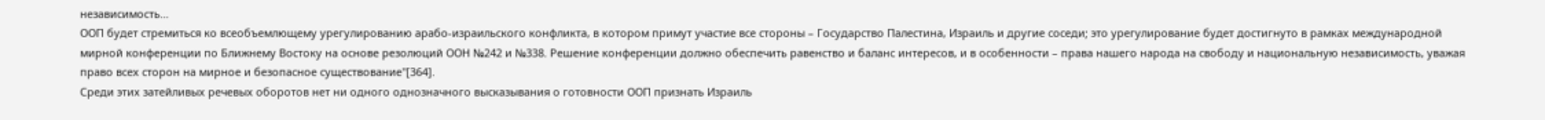независимость…
ООП будет стремиться ко всеобъемлющему урегулированию арабо-израильского конфликта, в котором примут участие все стороны – Государство Палестина, Израиль и другие соседи; это урегулирование будет достигнуто в рамках международной мирной конференции по Ближнему Востоку на основе резолюций ООН №242 и №338. Решение конференции должно обеспечить равенство и баланс интересов, и в особенности – права нашего народа на свободу и национальную независимость, уважая право всех сторон на мирное и безопасное существование"[364].
Среди этих затейливых речевых оборотов нет ни одного однозначного высказывания о готовности ООП признать Израиль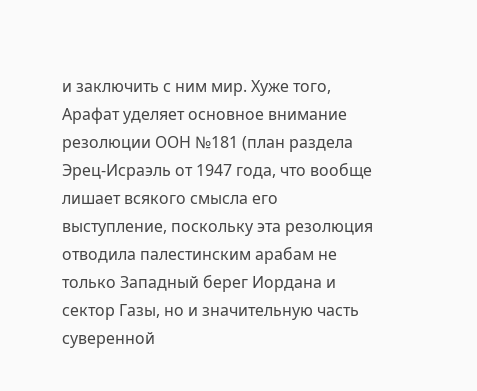и заключить с ним мир. Хуже того, Арафат уделяет основное внимание резолюции ООН №181 (план раздела Эрец-Исраэль от 1947 года, что вообще лишает всякого смысла его выступление, поскольку эта резолюция отводила палестинским арабам не только Западный берег Иордана и сектор Газы, но и значительную часть суверенной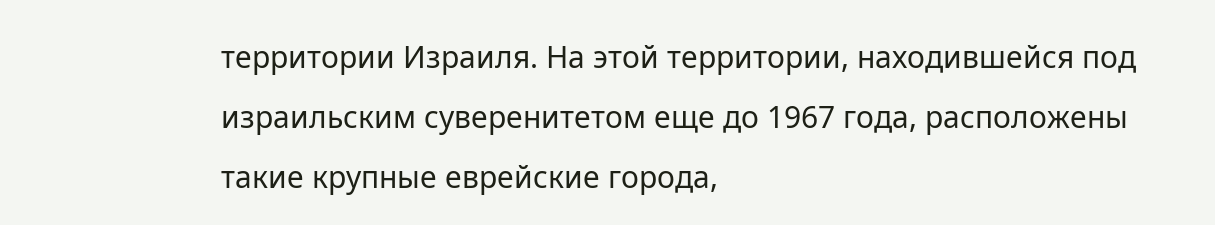территории Израиля. На этой территории, находившейся под израильским суверенитетом еще до 1967 года, расположены такие крупные еврейские города,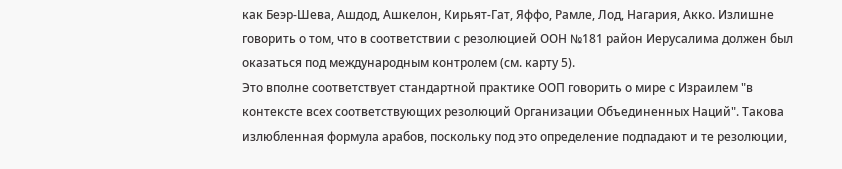как Беэр-Шева, Ашдод, Ашкелон, Кирьят-Гат, Яффо, Рамле, Лод, Нагария, Акко. Излишне говорить о том, что в соответствии с резолюцией ООН №181 район Иерусалима должен был оказаться под международным контролем (см. карту 5).
Это вполне соответствует стандартной практике ООП говорить о мире с Израилем "в контексте всех соответствующих резолюций Организации Объединенных Наций". Такова излюбленная формула арабов, поскольку под это определение подпадают и те резолюции,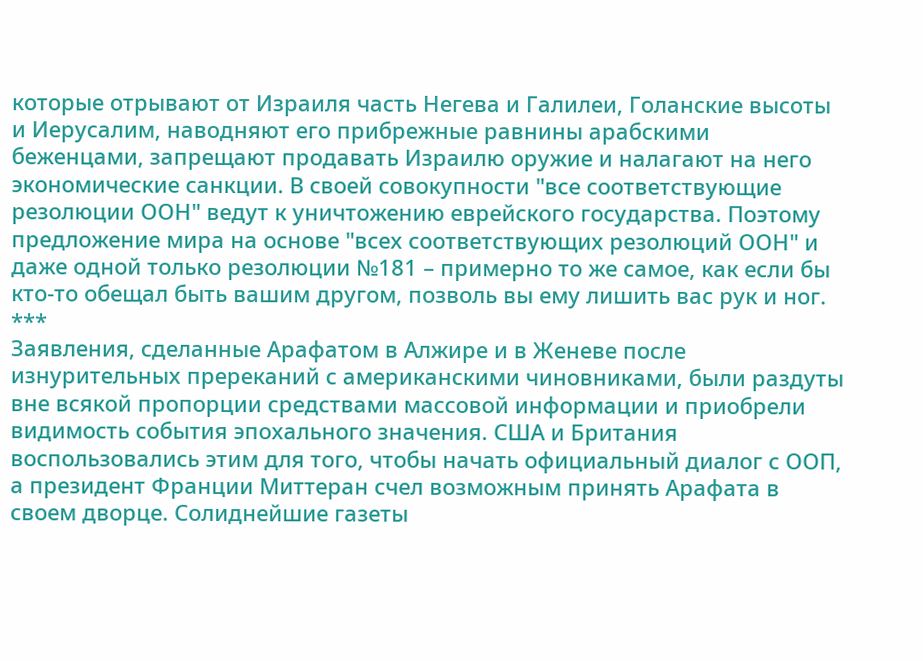которые отрывают от Израиля часть Негева и Галилеи, Голанские высоты и Иерусалим, наводняют его прибрежные равнины арабскими беженцами, запрещают продавать Израилю оружие и налагают на него экономические санкции. В своей совокупности "все соответствующие резолюции ООН" ведут к уничтожению еврейского государства. Поэтому предложение мира на основе "всех соответствующих резолюций ООН" и даже одной только резолюции №181 – примерно то же самое, как если бы кто-то обещал быть вашим другом, позволь вы ему лишить вас рук и ног.
***
Заявления, сделанные Арафатом в Алжире и в Женеве после изнурительных пререканий с американскими чиновниками, были раздуты вне всякой пропорции средствами массовой информации и приобрели видимость события эпохального значения. США и Британия воспользовались этим для того, чтобы начать официальный диалог с ООП, а президент Франции Миттеран счел возможным принять Арафата в своем дворце. Солиднейшие газеты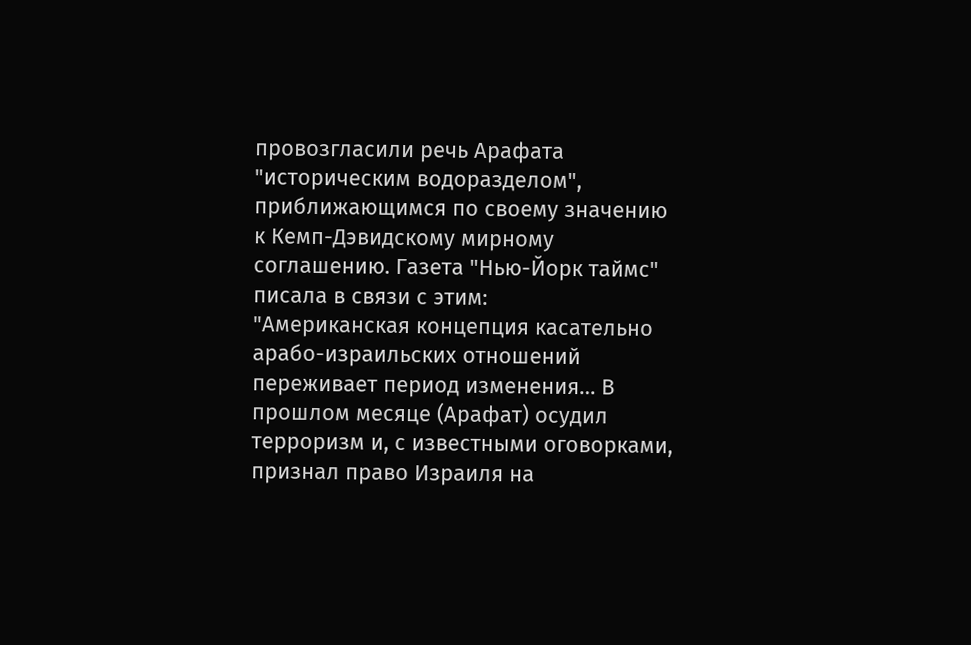провозгласили речь Арафата "историческим водоразделом", приближающимся по своему значению к Кемп-Дэвидскому мирному соглашению. Газета "Нью-Йорк таймс" писала в связи с этим:
"Американская концепция касательно арабо-израильских отношений переживает период изменения… В прошлом месяце (Арафат) осудил терроризм и, с известными оговорками, признал право Израиля на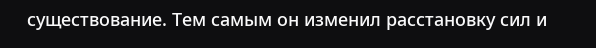существование. Тем самым он изменил расстановку сил и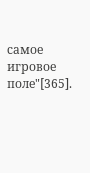самое игровое поле"[365].